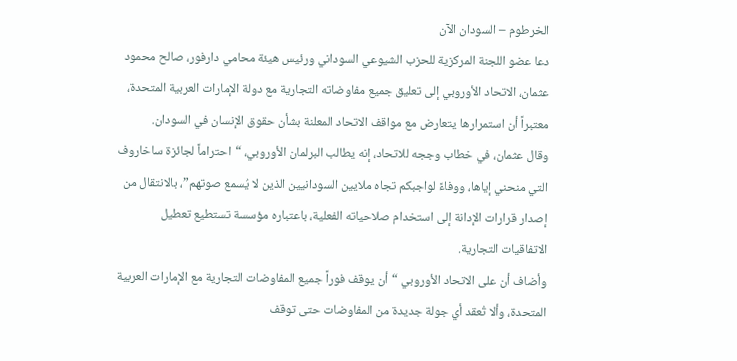الخرطوم – السودان الآن
دعا عضو اللجنة المركزية للحزب الشيوعي السوداني ورئيس هيئة محامي دارفور، صالح محمود عثمان، الاتحاد الأوروبي إلى تعليق جميع مفاوضاته التجارية مع دولة الإمارات العربية المتحدة، معتبراً أن استمرارها يتعارض مع مواقف الاتحاد المعلنة بشأن حقوق الإنسان في السودان.
وقال عثمان، في خطاب وججه للاتحاد، إنه يطالب البرلمان الأوروبي، “احتراماً لجائزة ساخاروف التي منحني إياها، ووفاءً لواجبكم تجاه ملايين السودانيين الذين لا يُسمع صوتهم”، بالانتقال من إصدار قرارات الإدانة إلى استخدام صلاحياته الفعلية، باعتباره مؤسسة تستطيع تعطيل الاتفاقيات التجارية.
وأضاف أن على الاتحاد الأوروبي “أن يوقف فوراً جميع المفاوضات التجارية مع الإمارات العربية المتحدة، وألا تُعقد أي جولة جديدة من المفاوضات حتى توقف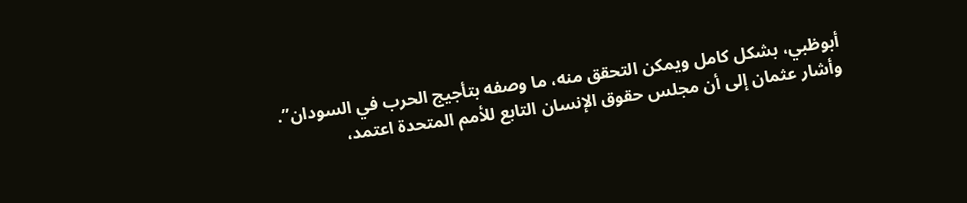أبوظبي، بشكل كامل ويمكن التحقق منه، ما وصفه بتأجيج الحرب في السودان”.
وأشار عثمان إلى أن مجلس حقوق الإنسان التابع للأمم المتحدة اعتمد،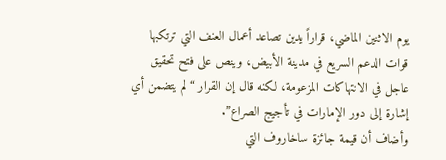يوم الاثنين الماضي، قراراً يدين تصاعد أعمال العنف التي ترتكبها قوات الدعم السريع في مدينة الأبيض، وينص على فتح تحقيق عاجل في الانتهاكات المزعومة، لكنه قال إن القرار “لم يتضمن أي إشارة إلى دور الإمارات في تأجيج الصراع”.
وأضاف أن قيمة جائزة ساخاروف التي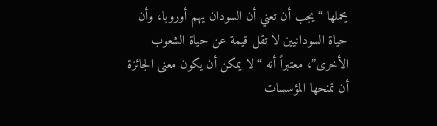يحملها “يجب أن تعني أن السودان يهم أوروبا، وأن حياة السودانيين لا تقل قيمة عن حياة الشعوب الأخرى”، معتبراً أنه “لا يمكن أن يكون معنى الجائزة أن تمنحها المؤسسات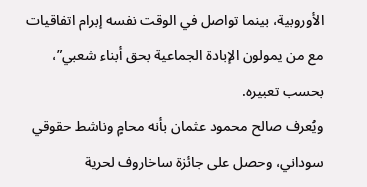الأوروبية، بينما تواصل في الوقت نفسه إبرام اتفاقيات مع من يمولون الإبادة الجماعية بحق أبناء شعبي”، بحسب تعبيره.
ويُعرف صالح محمود عثمان بأنه محامٍ وناشط حقوقي سوداني، وحصل على جائزة ساخاروف لحرية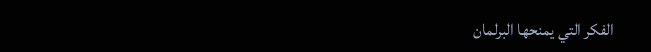الفكر التي يمنحها البرلمان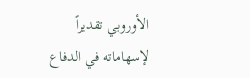الأوروبي تقديراً لإسهاماته في الدفاع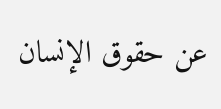عن حقوق الإنسان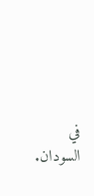في السودان.